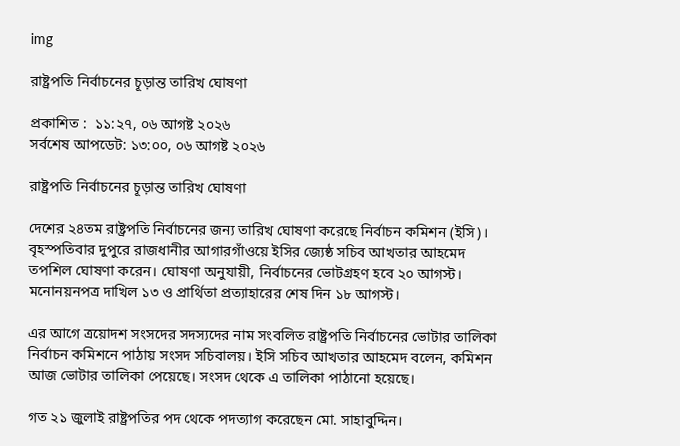img

রাষ্ট্রপতি নির্বাচনের চূড়ান্ত তারিখ ঘোষণা

প্রকাশিত :  ১১:২৭, ০৬ আগষ্ট ২০২৬
সর্বশেষ আপডেট: ১৩:০০, ০৬ আগষ্ট ২০২৬

রাষ্ট্রপতি নির্বাচনের চূড়ান্ত তারিখ ঘোষণা

দেশের ২৪তম রাষ্ট্রপতি নির্বাচনের জন্য তারিখ ঘোষণা করেছে নির্বাচন কমিশন (ইসি)। বৃহস্পতিবার দুপুরে রাজধানীর আগারগাঁওয়ে ইসির জ্যেষ্ঠ সচিব আখতার আহমেদ তপশিল ঘোষণা করেন। ঘোষণা অনুযায়ী, নির্বাচনের ভোটগ্রহণ হবে ২০ আগস্ট। মনোনয়নপত্র দাখিল ১৩ ও প্রার্থিতা প্রত্যাহারের শেষ দিন ১৮ আগস্ট।

এর আগে ত্রয়োদশ সংসদের সদস্যদের নাম সংবলিত রাষ্ট্রপতি নির্বাচনের ভোটার তালিকা নির্বাচন কমিশনে পাঠায় সংসদ সচিবালয়। ইসি সচিব আখতার আহমেদ বলেন, কমিশন আজ ভোটার তালিকা পেয়েছে। সংসদ থেকে এ তালিকা পাঠানো হয়েছে।

গত ২১ জুলাই রাষ্ট্রপতির পদ থেকে পদত্যাগ করেছেন মো. সাহাবুদ্দিন।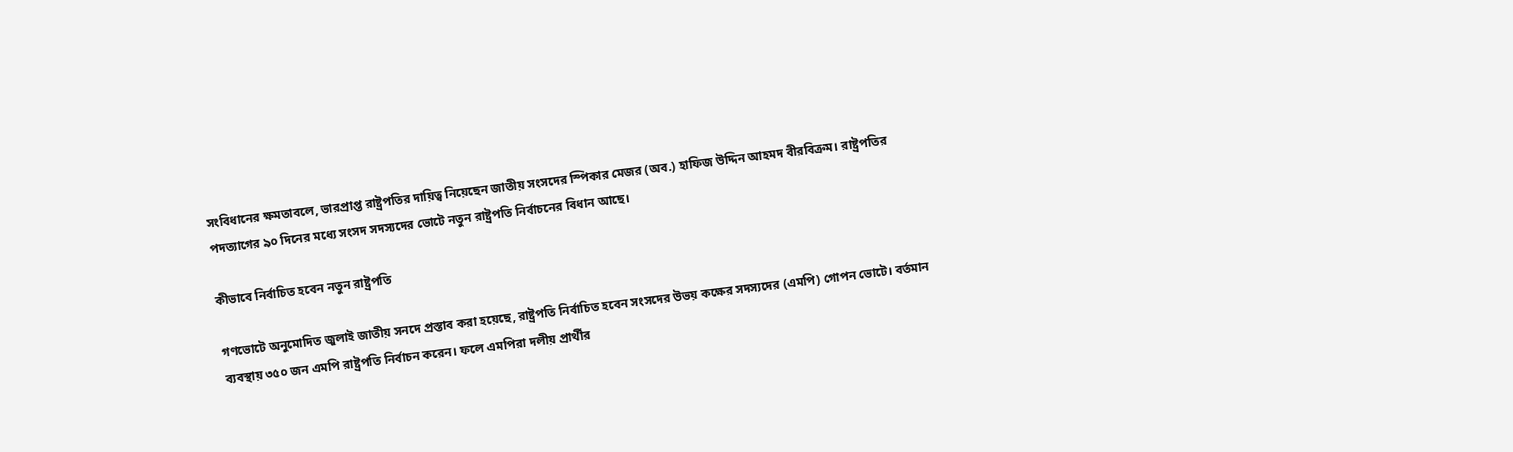সংবিধানের ক্ষমতাবলে, ভারপ্রাপ্ত রাষ্ট্রপতির দায়িত্ব নিয়েছেন জাতীয় সংসদের স্পিকার মেজর (অব.) হাফিজ উদ্দিন আহমদ বীরবিক্রম। রাষ্ট্রপতির পদত্যাগের ৯০ দিনের মধ্যে সংসদ সদস্যদের ভোটে নতুন রাষ্ট্রপতি নির্বাচনের বিধান আছে।

কীভাবে নির্বাচিত হবেন নতুন রাষ্ট্রপতি

গণভোটে অনুমোদিত জুলাই জাতীয় সনদে প্রস্তাব করা হয়েছে, রাষ্ট্রপতি নির্বাচিত হবেন সংসদের উভয় কক্ষের সদস্যদের (এমপি) গোপন ভোটে। বর্তমান ব্যবস্থায় ৩৫০ জন এমপি রাষ্ট্রপতি নির্বাচন করেন। ফলে এমপিরা দলীয় প্রার্থীর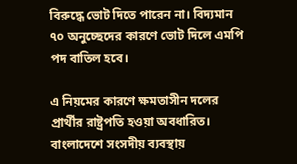বিরুদ্ধে ভোট দিতে পারেন না। বিদ্যমান ৭০ অনুচ্ছেদের কারণে ভোট দিলে এমপি পদ বাতিল হবে।

এ নিয়মের কারণে ক্ষমতাসীন দলের প্রার্থীর রাষ্ট্রপতি হওয়া অবধারিত। বাংলাদেশে সংসদীয় ব্যবস্থায়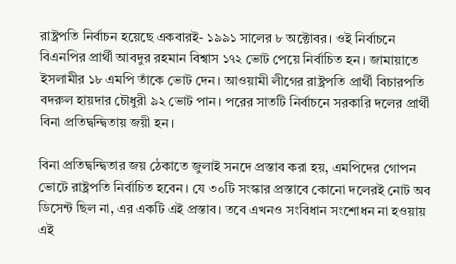রাষ্ট্রপতি নির্বাচন হয়েছে একবারই- ১৯৯১ সালের ৮ অক্টোবর। ওই নির্বাচনে বিএনপির প্রার্থী আবদুর রহমান বিশ্বাস ১৭২ ভোট পেয়ে নির্বাচিত হন। জামায়াতে ইসলামীর ১৮ এমপি তাঁকে ভোট দেন। আওয়ামী লীগের রাষ্ট্রপতি প্রার্থী বিচারপতি বদরুল হায়দার চৌধুরী ৯২ ভোট পান। পরের সাতটি নির্বাচনে সরকারি দলের প্রার্থী বিনা প্রতিদ্বন্দ্বিতায় জয়ী হন।

বিনা প্রতিদ্বন্দ্বিতার জয় ঠেকাতে জুলাই সনদে প্রস্তাব করা হয়, এমপিদের গোপন ভোটে রাষ্ট্রপতি নির্বাচিত হবেন। যে ৩০টি সংস্কার প্রস্তাবে কোনো দলেরই নোট অব ডিসেন্ট ছিল না, এর একটি এই প্রস্তাব। তবে এখনও সংবিধান সংশোধন না হওয়ায় এই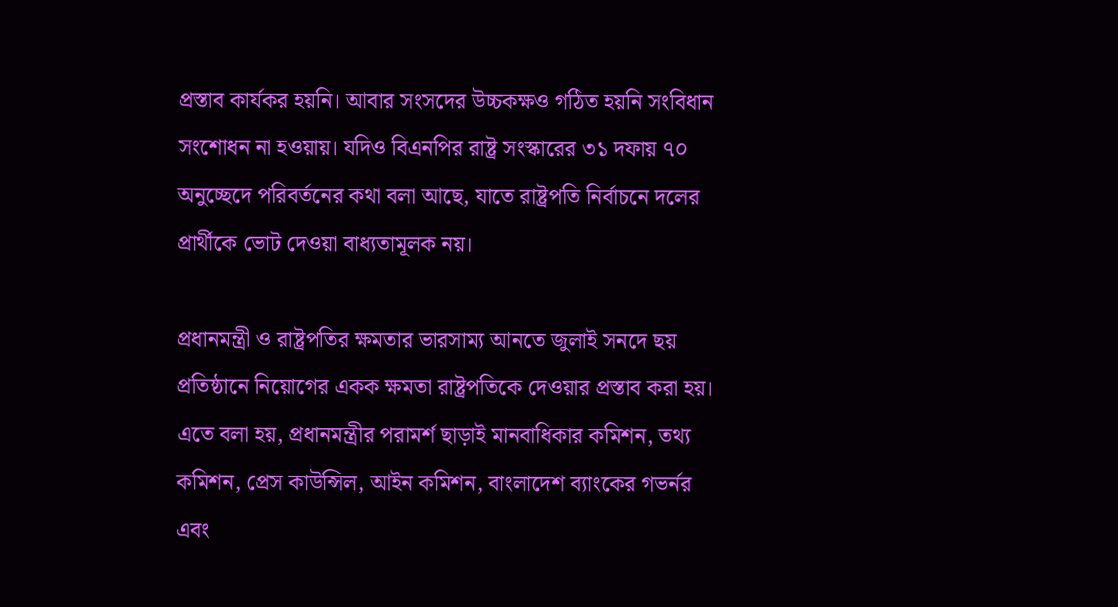প্রস্তাব কার্যকর হয়নি। আবার সংসদের উচ্চকক্ষও গঠিত হয়নি সংবিধান সংশোধন না হওয়ায়। যদিও বিএনপির রাষ্ট্র সংস্কারের ৩১ দফায় ৭০ অনুচ্ছেদে পরিবর্তনের কথা বলা আছে, যাতে রাষ্ট্রপতি নির্বাচনে দলের প্রার্থীকে ভোট দেওয়া বাধ্যতামূলক নয়।

প্রধানমন্ত্রী ও রাষ্ট্রপতির ক্ষমতার ভারসাম্য আনতে জুলাই সনদে ছয় প্রতিষ্ঠানে নিয়োগের একক ক্ষমতা রাষ্ট্রপতিকে দেওয়ার প্রস্তাব করা হয়। এতে বলা হয়, প্রধানমন্ত্রীর পরামর্শ ছাড়াই মানবাধিকার কমিশন, তথ্য কমিশন, প্রেস কাউন্সিল, আইন কমিশন, বাংলাদেশ ব্যাংকের গভর্নর এবং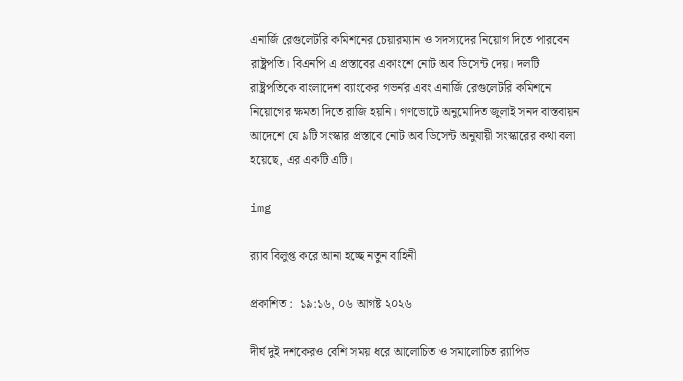এনার্জি রেগুলেটরি কমিশনের চেয়ারম্যান ও সদস্যদের নিয়োগ দিতে পারবেন রাষ্ট্রপতি। বিএনপি এ প্রস্তাবের একাংশে নোট অব ডিসেন্ট দেয়। দলটি রাষ্ট্রপতিকে বাংলাদেশ ব্যাংকের গভর্নর এবং এনার্জি রেগুলেটরি কমিশনে নিয়োগের ক্ষমতা দিতে রাজি হয়নি। গণভোটে অনুমোদিত জুলাই সনদ বাস্তবায়ন আদেশে যে ৯টি সংস্কার প্রস্তাবে নোট অব ডিসেন্ট অনুযায়ী সংস্কারের কথা বলা হয়েছে, এর একটি এটি।

img

র‍্যাব বিলুপ্ত করে আনা হচ্ছে নতুন বাহিনী

প্রকাশিত :  ১৯:১৬, ০৬ আগষ্ট ২০২৬

দীর্ঘ দুই দশকেরও বেশি সময় ধরে আলোচিত ও সমালোচিত র‍্যাপিড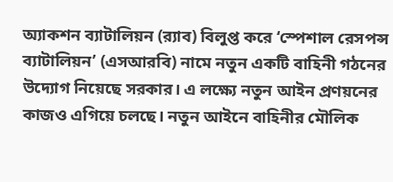অ্যাকশন ব্যাটালিয়ন (র‍্যাব) বিলুপ্ত করে ‘স্পেশাল রেসপন্স ব্যাটালিয়ন’ (এসআরবি) নামে নতুন একটি বাহিনী গঠনের উদ্যোগ নিয়েছে সরকার। এ লক্ষ্যে নতুন আইন প্রণয়নের কাজও এগিয়ে চলছে। নতুন আইনে বাহিনীর মৌলিক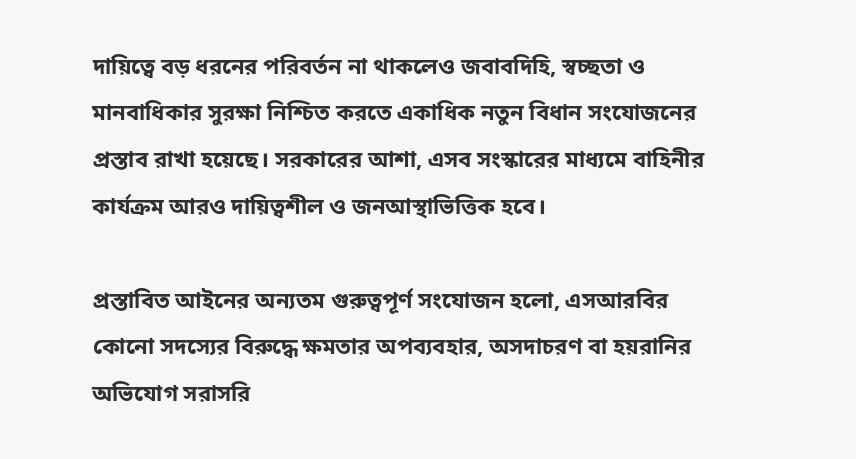দায়িত্বে বড় ধরনের পরিবর্তন না থাকলেও জবাবদিহি, স্বচ্ছতা ও মানবাধিকার সুরক্ষা নিশ্চিত করতে একাধিক নতুন বিধান সংযোজনের প্রস্তাব রাখা হয়েছে। সরকারের আশা, এসব সংস্কারের মাধ্যমে বাহিনীর কার্যক্রম আরও দায়িত্বশীল ও জনআস্থাভিত্তিক হবে।

প্রস্তাবিত আইনের অন্যতম গুরুত্বপূর্ণ সংযোজন হলো, এসআরবির কোনো সদস্যের বিরুদ্ধে ক্ষমতার অপব্যবহার, অসদাচরণ বা হয়রানির অভিযোগ সরাসরি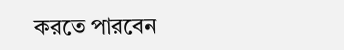করতে পারবেন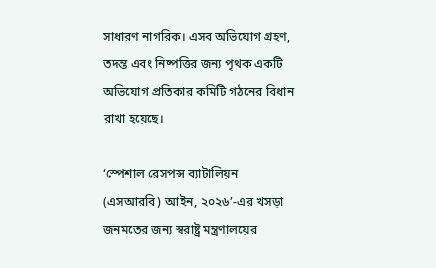সাধারণ নাগরিক। এসব অভিযোগ গ্রহণ, তদন্ত এবং নিষ্পত্তির জন্য পৃথক একটি অভিযোগ প্রতিকার কমিটি গঠনের বিধান রাখা হয়েছে।

‘স্পেশাল রেসপন্স ব্যাটালিয়ন (এসআরবি) আইন, ২০২৬’-এর খসড়া জনমতের জন্য স্বরাষ্ট্র মন্ত্রণালয়ের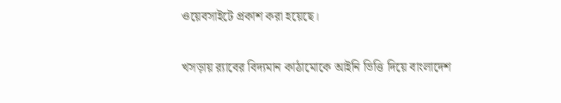ওয়েবসাইটে প্রকাশ করা হয়েছে।

খসড়ায় র‌্যাবের বিদ্যমান কাঠামোকে আইনি ভিত্তি দিয়ে বাংলাদেশ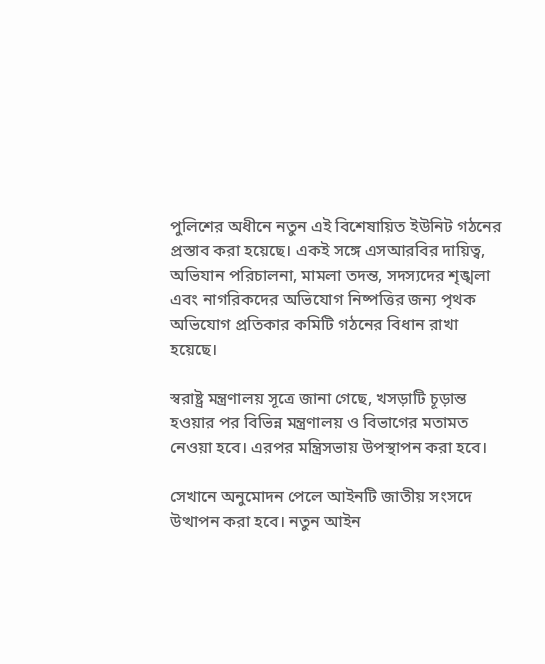পুলিশের অধীনে নতুন এই বিশেষায়িত ইউনিট গঠনের প্রস্তাব করা হয়েছে। একই সঙ্গে এসআরবির দায়িত্ব, অভিযান পরিচালনা, মামলা তদন্ত, সদস্যদের শৃঙ্খলা এবং নাগরিকদের অভিযোগ নিষ্পত্তির জন্য পৃথক অভিযোগ প্রতিকার কমিটি গঠনের বিধান রাখা হয়েছে।

স্বরাষ্ট্র মন্ত্রণালয় সূত্রে জানা গেছে, খসড়াটি চূড়ান্ত হওয়ার পর বিভিন্ন মন্ত্রণালয় ও বিভাগের মতামত নেওয়া হবে। এরপর মন্ত্রিসভায় উপস্থাপন করা হবে।

সেখানে অনুমোদন পেলে আইনটি জাতীয় সংসদে উত্থাপন করা হবে। নতুন আইন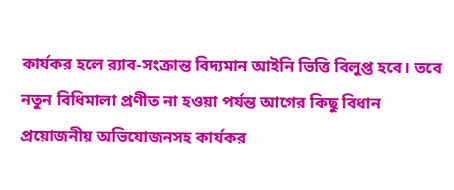কার্যকর হলে র‌্যাব-সংক্রান্ত বিদ্যমান আইনি ভিত্তি বিলুপ্ত হবে। তবে নতুন বিধিমালা প্রণীত না হওয়া পর্যন্ত আগের কিছু বিধান প্রয়োজনীয় অভিযোজনসহ কার্যকর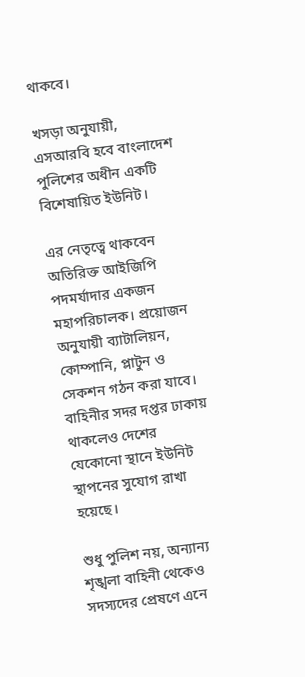থাকবে।

খসড়া অনুযায়ী, এসআরবি হবে বাংলাদেশ পুলিশের অধীন একটি বিশেষায়িত ইউনিট।

এর নেতৃত্বে থাকবেন অতিরিক্ত আইজিপি পদমর্যাদার একজন মহাপরিচালক। প্রয়োজন অনুযায়ী ব্যাটালিয়ন, কোম্পানি, প্লাটুন ও সেকশন গঠন করা যাবে। বাহিনীর সদর দপ্তর ঢাকায় থাকলেও দেশের যেকোনো স্থানে ইউনিট স্থাপনের সুযোগ রাখা হয়েছে।

শুধু পুলিশ নয়, অন্যান্য শৃঙ্খলা বাহিনী থেকেও সদস্যদের প্রেষণে এনে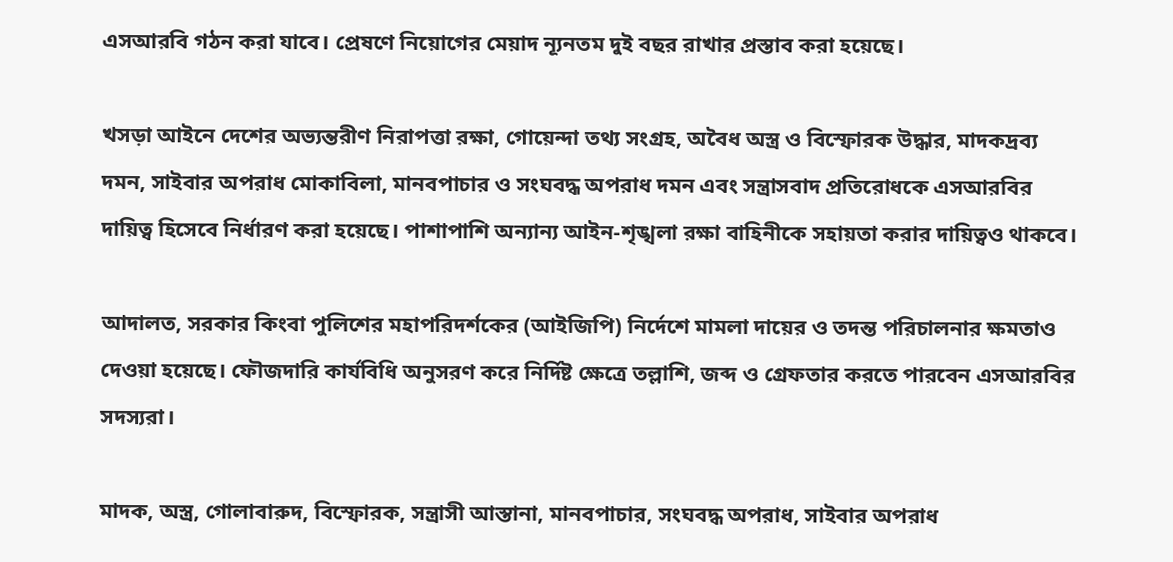এসআরবি গঠন করা যাবে। প্রেষণে নিয়োগের মেয়াদ ন্যূনতম দুই বছর রাখার প্রস্তাব করা হয়েছে।

খসড়া আইনে দেশের অভ্যন্তরীণ নিরাপত্তা রক্ষা, গোয়েন্দা তথ্য সংগ্রহ, অবৈধ অস্ত্র ও বিস্ফোরক উদ্ধার, মাদকদ্রব্য দমন, সাইবার অপরাধ মোকাবিলা, মানবপাচার ও সংঘবদ্ধ অপরাধ দমন এবং সন্ত্রাসবাদ প্রতিরোধকে এসআরবির দায়িত্ব হিসেবে নির্ধারণ করা হয়েছে। পাশাপাশি অন্যান্য আইন-শৃঙ্খলা রক্ষা বাহিনীকে সহায়তা করার দায়িত্বও থাকবে।

আদালত, সরকার কিংবা পুলিশের মহাপরিদর্শকের (আইজিপি) নির্দেশে মামলা দায়ের ও তদন্ত পরিচালনার ক্ষমতাও দেওয়া হয়েছে। ফৌজদারি কার্যবিধি অনুসরণ করে নির্দিষ্ট ক্ষেত্রে তল্লাশি, জব্দ ও গ্রেফতার করতে পারবেন এসআরবির সদস্যরা।

মাদক, অস্ত্র, গোলাবারুদ, বিস্ফোরক, সন্ত্রাসী আস্তানা, মানবপাচার, সংঘবদ্ধ অপরাধ, সাইবার অপরাধ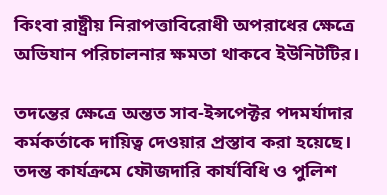কিংবা রাষ্ট্রীয় নিরাপত্তাবিরোধী অপরাধের ক্ষেত্রে অভিযান পরিচালনার ক্ষমতা থাকবে ইউনিটটির।

তদন্তের ক্ষেত্রে অন্তত সাব-ইন্সপেক্টর পদমর্যাদার কর্মকর্তাকে দায়িত্ব দেওয়ার প্রস্তাব করা হয়েছে। তদন্ত কার্যক্রমে ফৌজদারি কার্যবিধি ও পুলিশ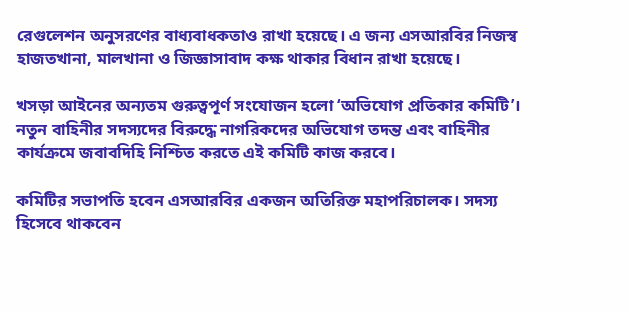রেগুলেশন অনুসরণের বাধ্যবাধকতাও রাখা হয়েছে। এ জন্য এসআরবির নিজস্ব হাজতখানা, মালখানা ও জিজ্ঞাসাবাদ কক্ষ থাকার বিধান রাখা হয়েছে।

খসড়া আইনের অন্যতম গুরুত্বপূর্ণ সংযোজন হলো ‘অভিযোগ প্রতিকার কমিটি’। নতুন বাহিনীর সদস্যদের বিরুদ্ধে নাগরিকদের অভিযোগ তদন্ত এবং বাহিনীর কার্যক্রমে জবাবদিহি নিশ্চিত করতে এই কমিটি কাজ করবে।

কমিটির সভাপতি হবেন এসআরবির একজন অতিরিক্ত মহাপরিচালক। সদস্য হিসেবে থাকবেন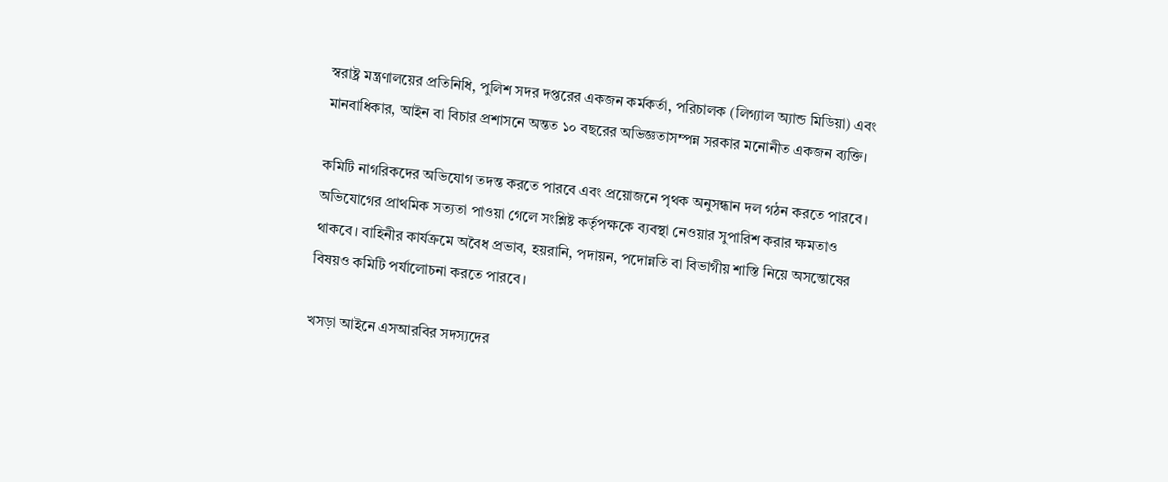স্বরাষ্ট্র মন্ত্রণালয়ের প্রতিনিধি, পুলিশ সদর দপ্তরের একজন কর্মকর্তা, পরিচালক (লিগ্যাল অ্যান্ড মিডিয়া) এবং মানবাধিকার, আইন বা বিচার প্রশাসনে অন্তত ১০ বছরের অভিজ্ঞতাসম্পন্ন সরকার মনোনীত একজন ব্যক্তি।

কমিটি নাগরিকদের অভিযোগ তদন্ত করতে পারবে এবং প্রয়োজনে পৃথক অনুসন্ধান দল গঠন করতে পারবে। অভিযোগের প্রাথমিক সত্যতা পাওয়া গেলে সংশ্লিষ্ট কর্তৃপক্ষকে ব্যবস্থা নেওয়ার সুপারিশ করার ক্ষমতাও থাকবে। বাহিনীর কার্যক্রমে অবৈধ প্রভাব, হয়রানি, পদায়ন, পদোন্নতি বা বিভাগীয় শাস্তি নিয়ে অসন্তোষের বিষয়ও কমিটি পর্যালোচনা করতে পারবে।

খসড়া আইনে এসআরবির সদস্যদের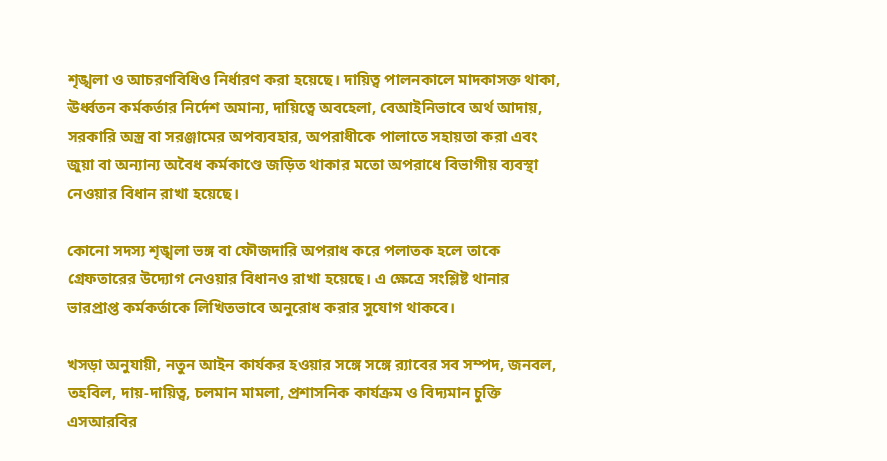শৃঙ্খলা ও আচরণবিধিও নির্ধারণ করা হয়েছে। দায়িত্ব পালনকালে মাদকাসক্ত থাকা, ঊর্ধ্বতন কর্মকর্তার নির্দেশ অমান্য, দায়িত্বে অবহেলা, বেআইনিভাবে অর্থ আদায়, সরকারি অস্ত্র বা সরঞ্জামের অপব্যবহার, অপরাধীকে পালাতে সহায়তা করা এবং জুয়া বা অন্যান্য অবৈধ কর্মকাণ্ডে জড়িত থাকার মতো অপরাধে বিভাগীয় ব্যবস্থা নেওয়ার বিধান রাখা হয়েছে।

কোনো সদস্য শৃঙ্খলা ভঙ্গ বা ফৌজদারি অপরাধ করে পলাতক হলে তাকে গ্রেফতারের উদ্যোগ নেওয়ার বিধানও রাখা হয়েছে। এ ক্ষেত্রে সংশ্লিষ্ট থানার ভারপ্রাপ্ত কর্মকর্তাকে লিখিতভাবে অনুরোধ করার সুযোগ থাকবে।

খসড়া অনুযায়ী, নতুন আইন কার্যকর হওয়ার সঙ্গে সঙ্গে র‌্যাবের সব সম্পদ, জনবল, তহবিল, দায়-দায়িত্ব, চলমান মামলা, প্রশাসনিক কার্যক্রম ও বিদ্যমান চুক্তি এসআরবির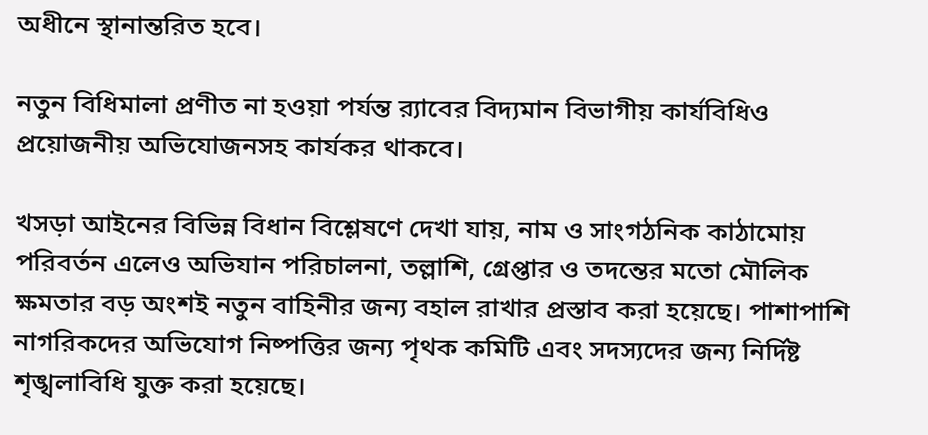অধীনে স্থানান্তরিত হবে।

নতুন বিধিমালা প্রণীত না হওয়া পর্যন্ত র‌্যাবের বিদ্যমান বিভাগীয় কার্যবিধিও প্রয়োজনীয় অভিযোজনসহ কার্যকর থাকবে।

খসড়া আইনের বিভিন্ন বিধান বিশ্লেষণে দেখা যায়, নাম ও সাংগঠনিক কাঠামোয় পরিবর্তন এলেও অভিযান পরিচালনা, তল্লাশি, গ্রেপ্তার ও তদন্তের মতো মৌলিক ক্ষমতার বড় অংশই নতুন বাহিনীর জন্য বহাল রাখার প্রস্তাব করা হয়েছে। পাশাপাশি নাগরিকদের অভিযোগ নিষ্পত্তির জন্য পৃথক কমিটি এবং সদস্যদের জন্য নির্দিষ্ট শৃঙ্খলাবিধি যুক্ত করা হয়েছে।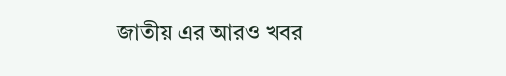জাতীয় এর আরও খবর